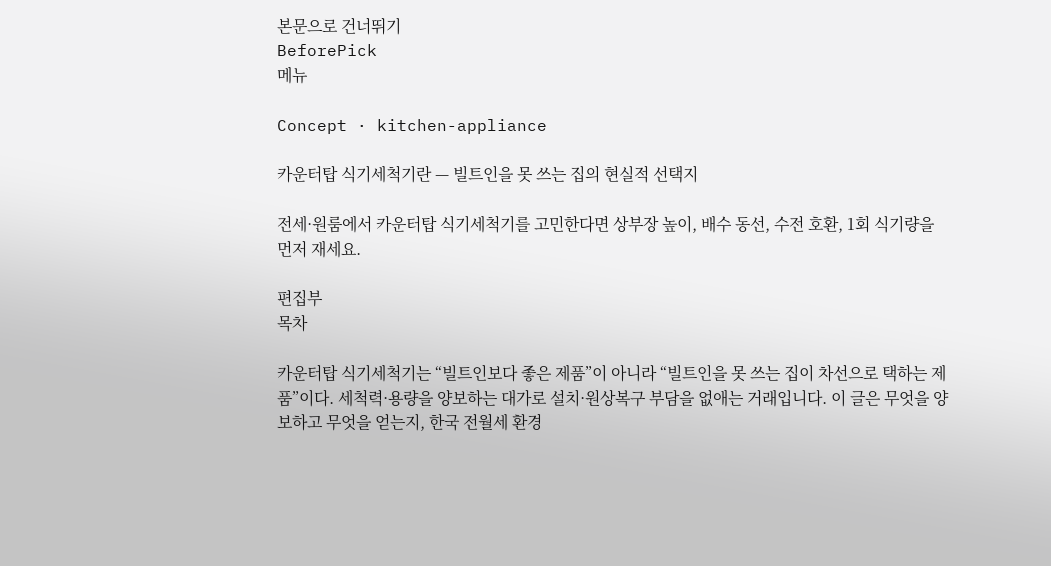본문으로 건너뛰기
BeforePick
메뉴

Concept · kitchen-appliance

카운터탑 식기세척기란 — 빌트인을 못 쓰는 집의 현실적 선택지

전세·원룸에서 카운터탑 식기세척기를 고민한다면 상부장 높이, 배수 동선, 수전 호환, 1회 식기량을 먼저 재세요.

편집부
목차

카운터탑 식기세척기는 “빌트인보다 좋은 제품”이 아니라 “빌트인을 못 쓰는 집이 차선으로 택하는 제품”이다. 세척력·용량을 양보하는 대가로 설치·원상복구 부담을 없애는 거래입니다. 이 글은 무엇을 양보하고 무엇을 얻는지, 한국 전월세 환경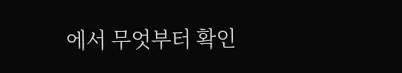에서 무엇부터 확인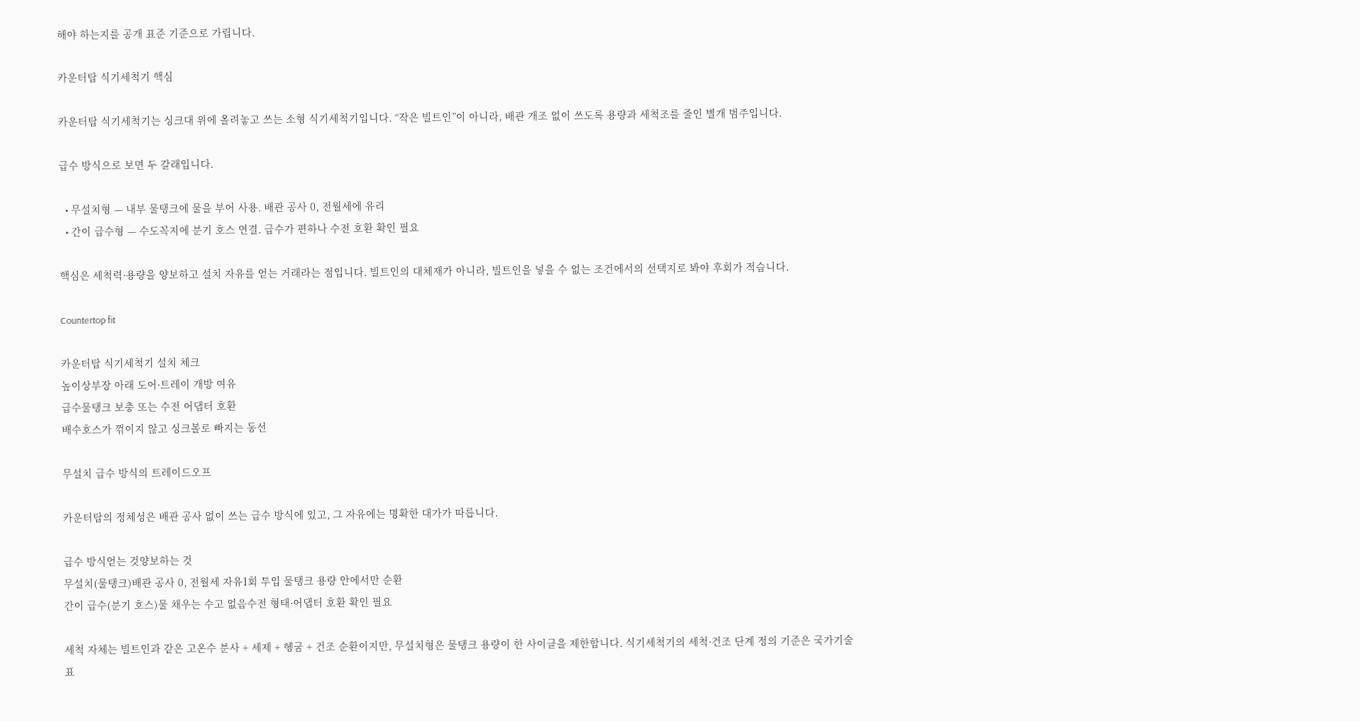해야 하는지를 공개 표준 기준으로 가립니다.

카운터탑 식기세척기 핵심

카운터탑 식기세척기는 싱크대 위에 올려놓고 쓰는 소형 식기세척기입니다. “작은 빌트인”이 아니라, 배관 개조 없이 쓰도록 용량과 세척조를 줄인 별개 범주입니다.

급수 방식으로 보면 두 갈래입니다.

  • 무설치형 — 내부 물탱크에 물을 부어 사용. 배관 공사 0, 전월세에 유리
  • 간이 급수형 — 수도꼭지에 분기 호스 연결. 급수가 편하나 수전 호환 확인 필요

핵심은 세척력·용량을 양보하고 설치 자유를 얻는 거래라는 점입니다. 빌트인의 대체재가 아니라, 빌트인을 넣을 수 없는 조건에서의 선택지로 봐야 후회가 적습니다.

Countertop fit

카운터탑 식기세척기 설치 체크
높이상부장 아래 도어·트레이 개방 여유
급수물탱크 보충 또는 수전 어댑터 호환
배수호스가 꺾이지 않고 싱크볼로 빠지는 동선

무설치 급수 방식의 트레이드오프

카운터탑의 정체성은 배관 공사 없이 쓰는 급수 방식에 있고, 그 자유에는 명확한 대가가 따릅니다.

급수 방식얻는 것양보하는 것
무설치(물탱크)배관 공사 0, 전월세 자유1회 투입 물탱크 용량 안에서만 순환
간이 급수(분기 호스)물 채우는 수고 없음수전 형태·어댑터 호환 확인 필요

세척 자체는 빌트인과 같은 고온수 분사 + 세제 + 헹굼 + 건조 순환이지만, 무설치형은 물탱크 용량이 한 사이클을 제한합니다. 식기세척기의 세척·건조 단계 정의 기준은 국가기술표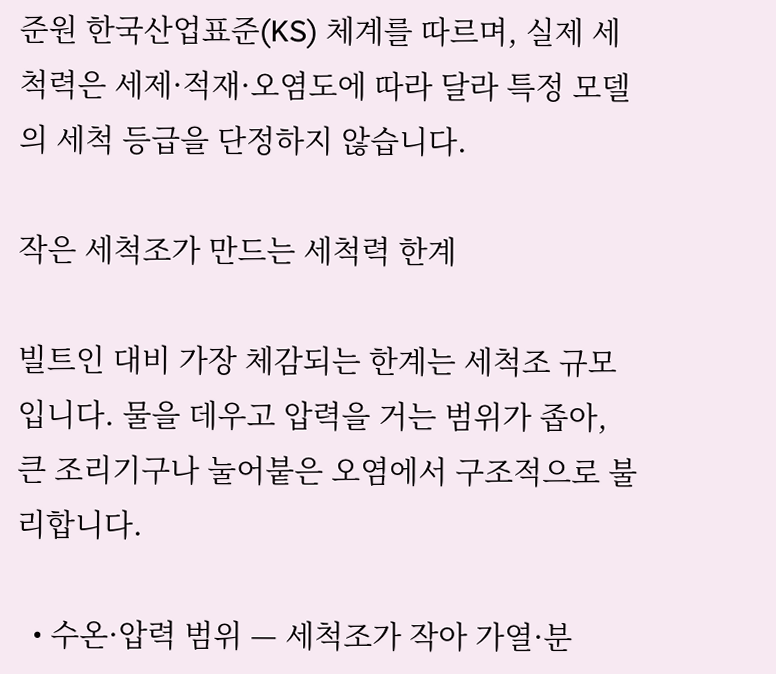준원 한국산업표준(KS) 체계를 따르며, 실제 세척력은 세제·적재·오염도에 따라 달라 특정 모델의 세척 등급을 단정하지 않습니다.

작은 세척조가 만드는 세척력 한계

빌트인 대비 가장 체감되는 한계는 세척조 규모입니다. 물을 데우고 압력을 거는 범위가 좁아, 큰 조리기구나 눌어붙은 오염에서 구조적으로 불리합니다.

  • 수온·압력 범위 — 세척조가 작아 가열·분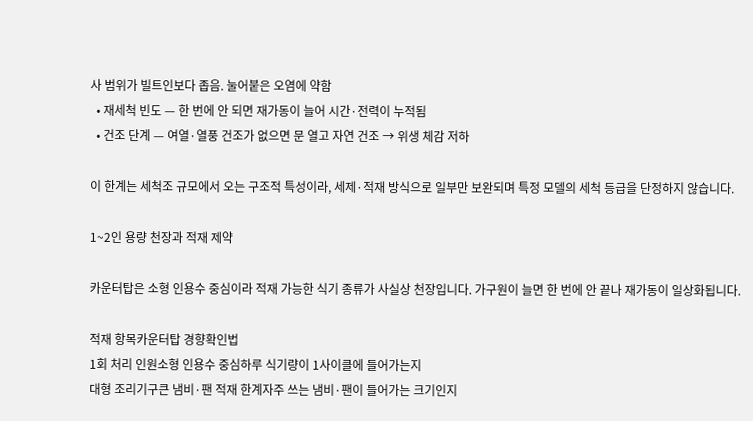사 범위가 빌트인보다 좁음. 눌어붙은 오염에 약함
  • 재세척 빈도 — 한 번에 안 되면 재가동이 늘어 시간·전력이 누적됨
  • 건조 단계 — 여열·열풍 건조가 없으면 문 열고 자연 건조 → 위생 체감 저하

이 한계는 세척조 규모에서 오는 구조적 특성이라, 세제·적재 방식으로 일부만 보완되며 특정 모델의 세척 등급을 단정하지 않습니다.

1~2인 용량 천장과 적재 제약

카운터탑은 소형 인용수 중심이라 적재 가능한 식기 종류가 사실상 천장입니다. 가구원이 늘면 한 번에 안 끝나 재가동이 일상화됩니다.

적재 항목카운터탑 경향확인법
1회 처리 인원소형 인용수 중심하루 식기량이 1사이클에 들어가는지
대형 조리기구큰 냄비·팬 적재 한계자주 쓰는 냄비·팬이 들어가는 크기인지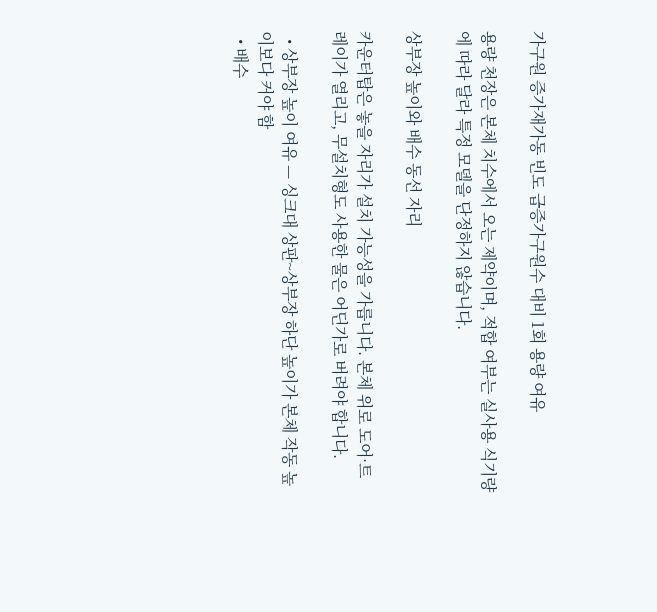가구원 증가재가동 빈도 급증가구원수 대비 1회 용량 여유

용량 천장은 본체 치수에서 오는 제약이며, 적합 여부는 실사용 식기량에 따라 달라 특정 모델을 단정하지 않습니다.

상부장 높이와 배수 동선 자리

카운터탑은 놓을 자리가 설치 가능성을 가릅니다. 본체 위로 도어·트레이가 열리고, 무설치형도 사용한 물은 어딘가로 버려야 합니다.

  • 상부장 높이 여유 — 싱크대 상판~상부장 하단 높이가 본체 작동 높이보다 커야 함
  • 배수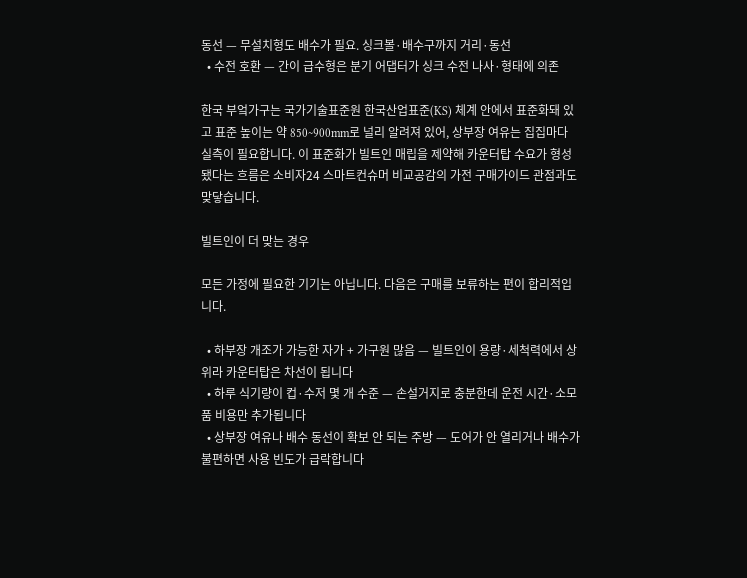동선 — 무설치형도 배수가 필요. 싱크볼·배수구까지 거리·동선
  • 수전 호환 — 간이 급수형은 분기 어댑터가 싱크 수전 나사·형태에 의존

한국 부엌가구는 국가기술표준원 한국산업표준(KS) 체계 안에서 표준화돼 있고 표준 높이는 약 850~900mm로 널리 알려져 있어, 상부장 여유는 집집마다 실측이 필요합니다. 이 표준화가 빌트인 매립을 제약해 카운터탑 수요가 형성됐다는 흐름은 소비자24 스마트컨슈머 비교공감의 가전 구매가이드 관점과도 맞닿습니다.

빌트인이 더 맞는 경우

모든 가정에 필요한 기기는 아닙니다. 다음은 구매를 보류하는 편이 합리적입니다.

  • 하부장 개조가 가능한 자가 + 가구원 많음 — 빌트인이 용량·세척력에서 상위라 카운터탑은 차선이 됩니다
  • 하루 식기량이 컵·수저 몇 개 수준 — 손설거지로 충분한데 운전 시간·소모품 비용만 추가됩니다
  • 상부장 여유나 배수 동선이 확보 안 되는 주방 — 도어가 안 열리거나 배수가 불편하면 사용 빈도가 급락합니다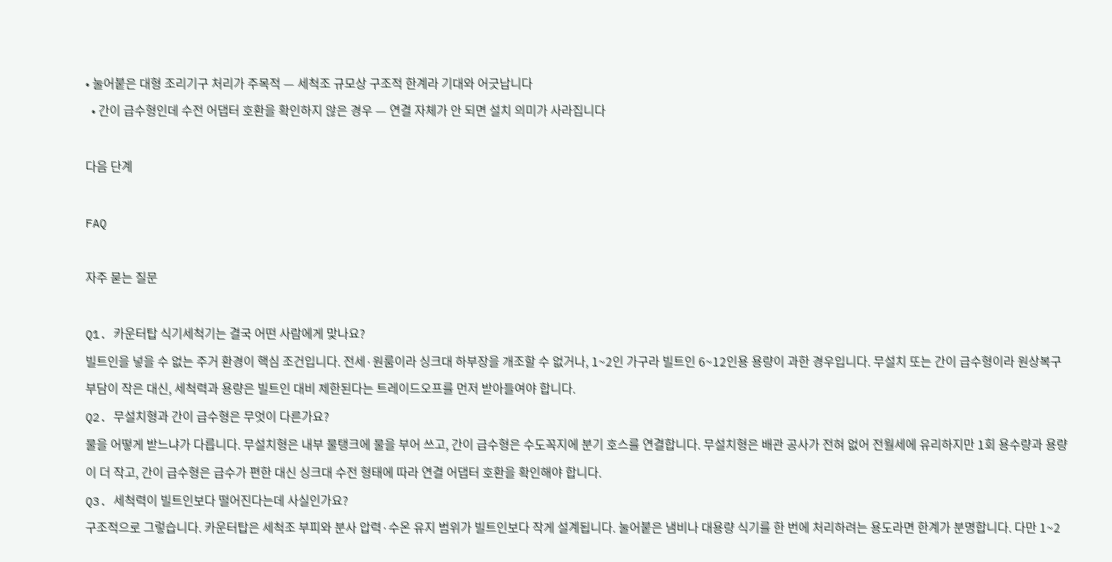• 눌어붙은 대형 조리기구 처리가 주목적 — 세척조 규모상 구조적 한계라 기대와 어긋납니다
  • 간이 급수형인데 수전 어댑터 호환을 확인하지 않은 경우 — 연결 자체가 안 되면 설치 의미가 사라집니다

다음 단계

FAQ

자주 묻는 질문

Q1. 카운터탑 식기세척기는 결국 어떤 사람에게 맞나요?
빌트인을 넣을 수 없는 주거 환경이 핵심 조건입니다. 전세·원룸이라 싱크대 하부장을 개조할 수 없거나, 1~2인 가구라 빌트인 6~12인용 용량이 과한 경우입니다. 무설치 또는 간이 급수형이라 원상복구 부담이 작은 대신, 세척력과 용량은 빌트인 대비 제한된다는 트레이드오프를 먼저 받아들여야 합니다.
Q2. 무설치형과 간이 급수형은 무엇이 다른가요?
물을 어떻게 받느냐가 다릅니다. 무설치형은 내부 물탱크에 물을 부어 쓰고, 간이 급수형은 수도꼭지에 분기 호스를 연결합니다. 무설치형은 배관 공사가 전혀 없어 전월세에 유리하지만 1회 용수량과 용량이 더 작고, 간이 급수형은 급수가 편한 대신 싱크대 수전 형태에 따라 연결 어댑터 호환을 확인해야 합니다.
Q3. 세척력이 빌트인보다 떨어진다는데 사실인가요?
구조적으로 그렇습니다. 카운터탑은 세척조 부피와 분사 압력·수온 유지 범위가 빌트인보다 작게 설계됩니다. 눌어붙은 냄비나 대용량 식기를 한 번에 처리하려는 용도라면 한계가 분명합니다. 다만 1~2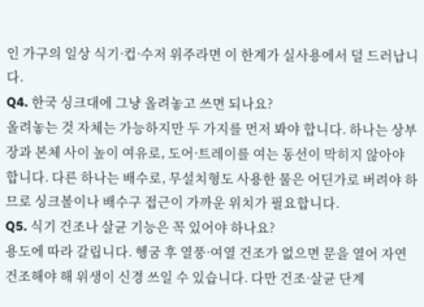인 가구의 일상 식기·컵·수저 위주라면 이 한계가 실사용에서 덜 드러납니다.
Q4. 한국 싱크대에 그냥 올려놓고 쓰면 되나요?
올려놓는 것 자체는 가능하지만 두 가지를 먼저 봐야 합니다. 하나는 상부장과 본체 사이 높이 여유로, 도어·트레이를 여는 동선이 막히지 않아야 합니다. 다른 하나는 배수로, 무설치형도 사용한 물은 어딘가로 버려야 하므로 싱크볼이나 배수구 접근이 가까운 위치가 필요합니다.
Q5. 식기 건조나 살균 기능은 꼭 있어야 하나요?
용도에 따라 갈립니다. 헹굼 후 열풍·여열 건조가 없으면 문을 열어 자연 건조해야 해 위생이 신경 쓰일 수 있습니다. 다만 건조·살균 단계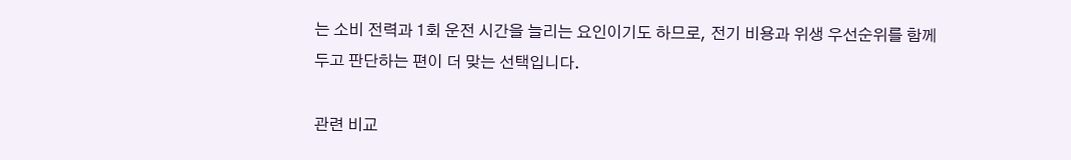는 소비 전력과 1회 운전 시간을 늘리는 요인이기도 하므로, 전기 비용과 위생 우선순위를 함께 두고 판단하는 편이 더 맞는 선택입니다.

관련 비교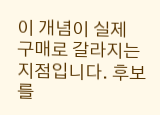이 개념이 실제 구매로 갈라지는 지점입니다. 후보를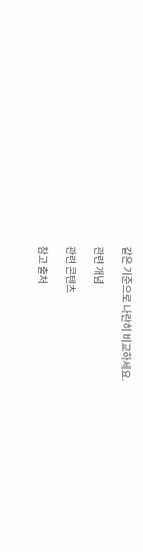같은 기준으로 나란히 비교하세요.

관련 개념

관련 콘텐츠

참고 출처